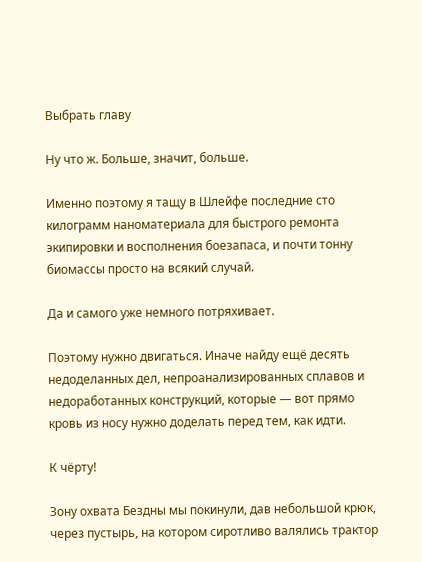Выбрать главу

Ну что ж. Больше, значит, больше.

Именно поэтому я тащу в Шлейфе последние сто килограмм наноматериала для быстрого ремонта экипировки и восполнения боезапаса, и почти тонну биомассы просто на всякий случай.

Да и самого уже немного потряхивает.

Поэтому нужно двигаться. Иначе найду ещё десять недоделанных дел, непроанализированных сплавов и недоработанных конструкций, которые — вот прямо кровь из носу нужно доделать перед тем, как идти.

К чёрту!

Зону охвата Бездны мы покинули, дав небольшой крюк, через пустырь, на котором сиротливо валялись трактор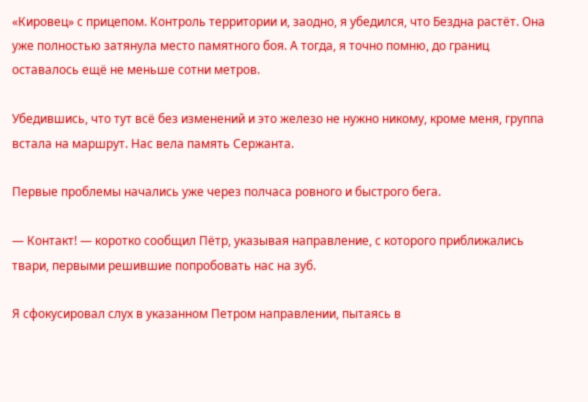«Кировец» с прицепом. Контроль территории и, заодно, я убедился, что Бездна растёт. Она уже полностью затянула место памятного боя. А тогда, я точно помню, до границ оставалось ещё не меньше сотни метров.

Убедившись, что тут всё без изменений и это железо не нужно никому, кроме меня, группа встала на маршрут. Нас вела память Сержанта.

Первые проблемы начались уже через полчаса ровного и быстрого бега.

— Контакт! — коротко сообщил Пётр, указывая направление, с которого приближались твари, первыми решившие попробовать нас на зуб.

Я сфокусировал слух в указанном Петром направлении, пытаясь в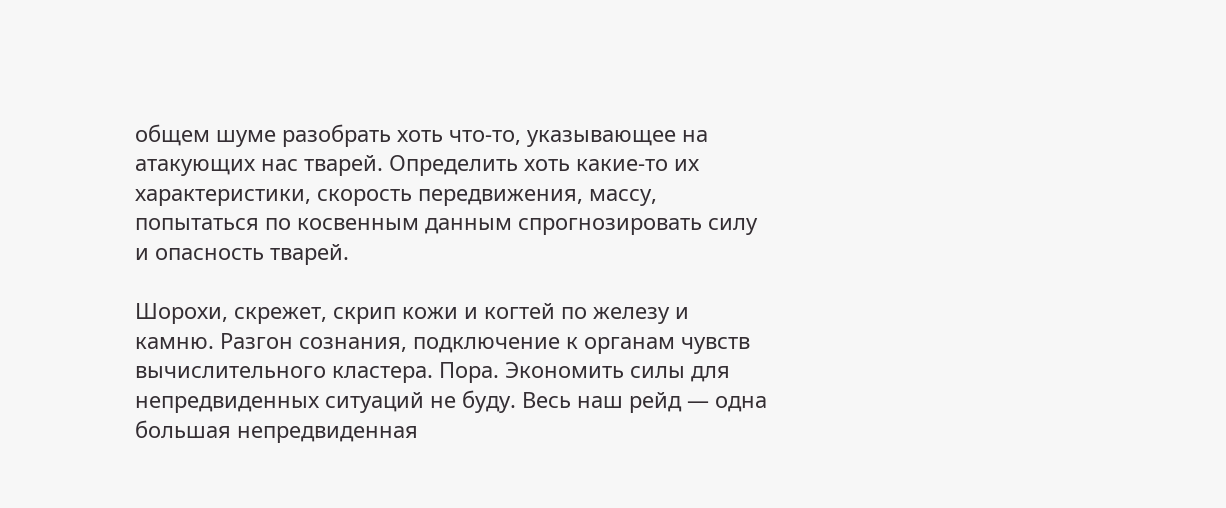общем шуме разобрать хоть что-то, указывающее на атакующих нас тварей. Определить хоть какие-то их характеристики, скорость передвижения, массу, попытаться по косвенным данным спрогнозировать силу и опасность тварей.

Шорохи, скрежет, скрип кожи и когтей по железу и камню. Разгон сознания, подключение к органам чувств вычислительного кластера. Пора. Экономить силы для непредвиденных ситуаций не буду. Весь наш рейд — одна большая непредвиденная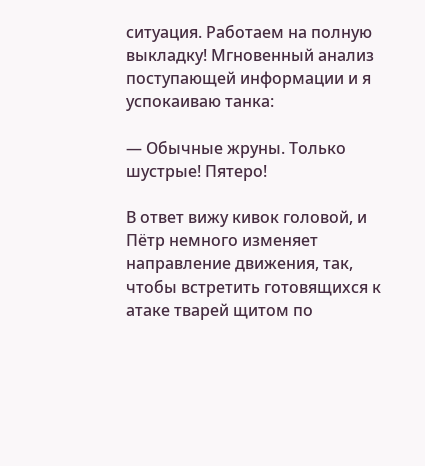ситуация. Работаем на полную выкладку! Мгновенный анализ поступающей информации и я успокаиваю танка:

— Обычные жруны. Только шустрые! Пятеро!

В ответ вижу кивок головой, и Пётр немного изменяет направление движения, так, чтобы встретить готовящихся к атаке тварей щитом по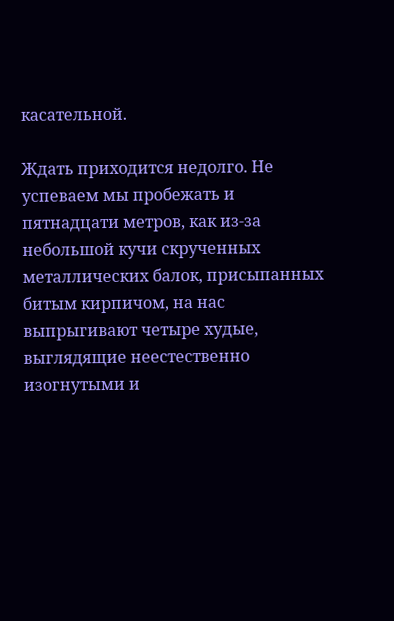касательной.

Ждать приходится недолго. Не успеваем мы пробежать и пятнадцати метров, как из-за небольшой кучи скрученных металлических балок, присыпанных битым кирпичом, на нас выпрыгивают четыре худые, выглядящие неестественно изогнутыми и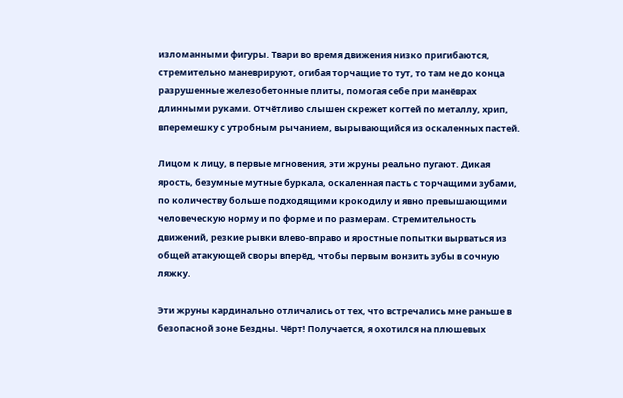изломанными фигуры. Твари во время движения низко пригибаются, стремительно маневрируют, огибая торчащие то тут, то там не до конца разрушенные железобетонные плиты, помогая себе при манёврах длинными руками. Отчётливо слышен скрежет когтей по металлу, хрип, вперемешку с утробным рычанием, вырывающийся из оскаленных пастей.

Лицом к лицу, в первые мгновения, эти жруны реально пугают. Дикая ярость, безумные мутные буркала, оскаленная пасть с торчащими зубами, по количеству больше подходящими крокодилу и явно превышающими человеческую норму и по форме и по размерам. Стремительность движений, резкие рывки влево-вправо и яростные попытки вырваться из общей атакующей своры вперёд, чтобы первым вонзить зубы в сочную ляжку.

Эти жруны кардинально отличались от тех, что встречались мне раньше в безопасной зоне Бездны. Чёрт! Получается, я охотился на плюшевых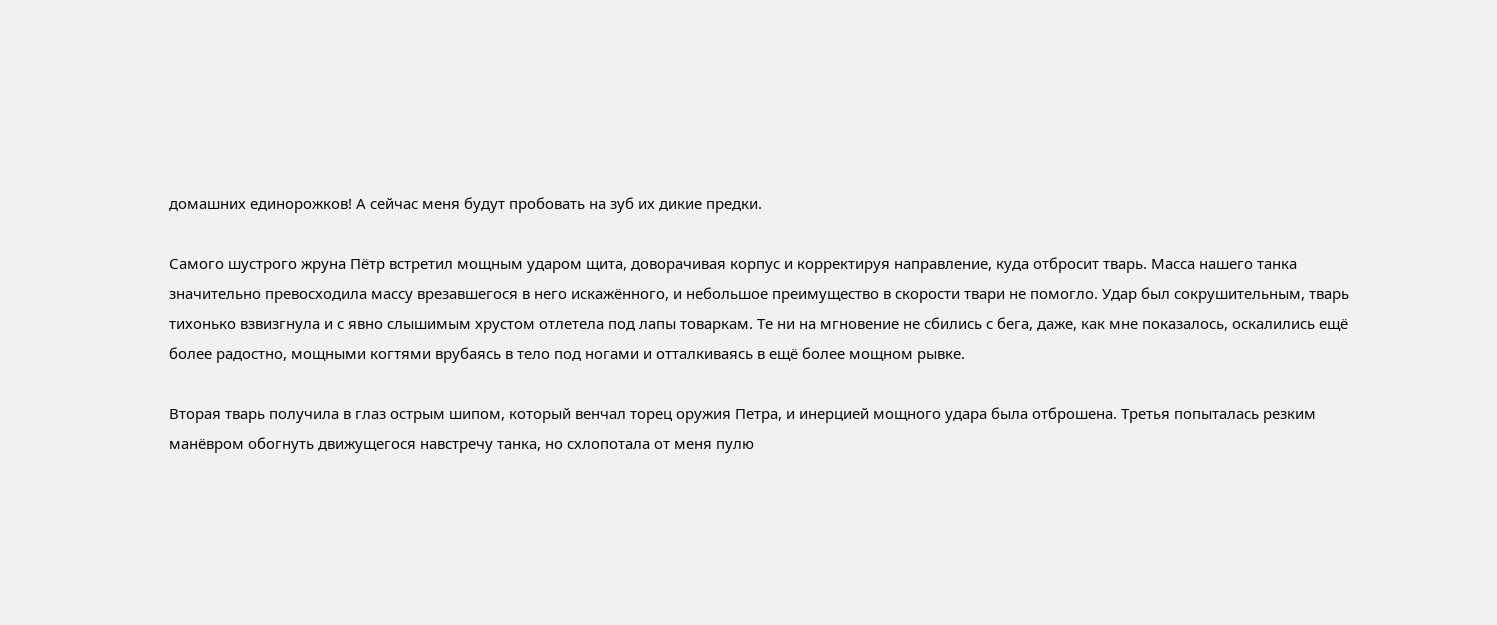домашних единорожков! А сейчас меня будут пробовать на зуб их дикие предки.

Самого шустрого жруна Пётр встретил мощным ударом щита, доворачивая корпус и корректируя направление, куда отбросит тварь. Масса нашего танка значительно превосходила массу врезавшегося в него искажённого, и небольшое преимущество в скорости твари не помогло. Удар был сокрушительным, тварь тихонько взвизгнула и с явно слышимым хрустом отлетела под лапы товаркам. Те ни на мгновение не сбились с бега, даже, как мне показалось, оскалились ещё более радостно, мощными когтями врубаясь в тело под ногами и отталкиваясь в ещё более мощном рывке.

Вторая тварь получила в глаз острым шипом, который венчал торец оружия Петра, и инерцией мощного удара была отброшена. Третья попыталась резким манёвром обогнуть движущегося навстречу танка, но схлопотала от меня пулю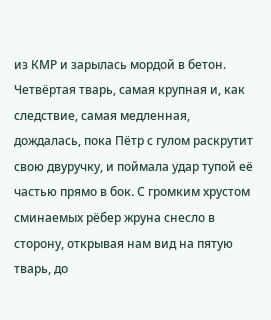из КМР и зарылась мордой в бетон. Четвёртая тварь, самая крупная и, как следствие, самая медленная, дождалась, пока Пётр с гулом раскрутит свою двуручку, и поймала удар тупой её частью прямо в бок. С громким хрустом сминаемых рёбер жруна снесло в сторону, открывая нам вид на пятую тварь, до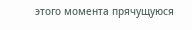этого момента прячущуюся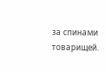за спинами товарищей.